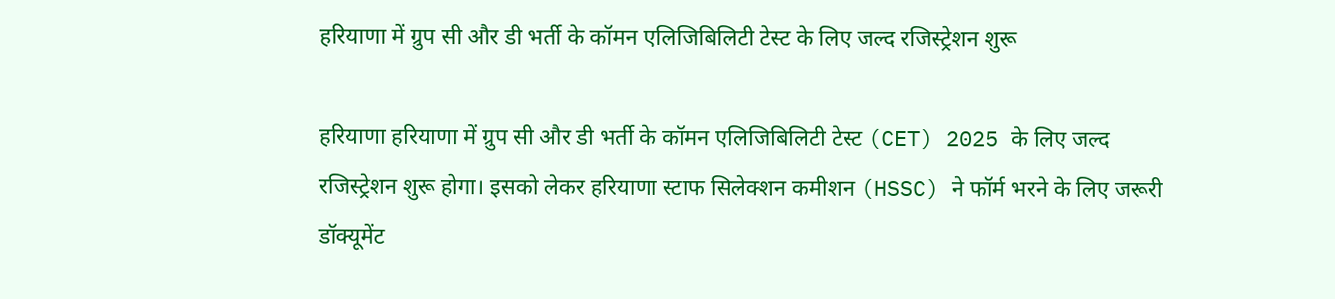हरियाणा में ग्रुप सी और डी भर्ती के कॉमन एलिजिबिलिटी टेस्ट के लिए जल्द रजिस्ट्रेशन शुरू

हरियाणा हरियाणा में ग्रुप सी और डी भर्ती के कॉमन एलिजिबिलिटी टेस्ट (CET) 2025 के लिए जल्द रजिस्ट्रेशन शुरू होगा। इसको लेकर हरियाणा स्टाफ सिलेक्शन कमीशन (HSSC) ने फॉर्म भरने के लिए जरूरी डॉक्यूमेंट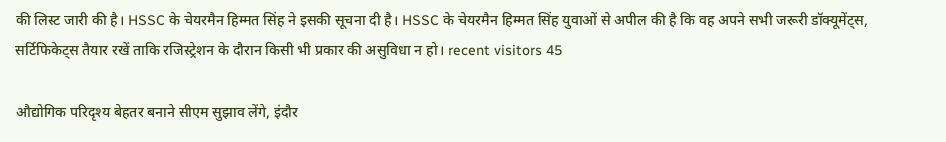की लिस्ट जारी की है। HSSC के चेयरमैन हिम्मत सिंह ने इसकी सूचना दी है। HSSC के चेयरमैन हिम्मत सिंह युवाओं से अपील की है कि वह अपने सभी जरूरी डॉक्यूमेंट्स, सर्टिफिकेट्स तैयार रखें ताकि रजिस्ट्रेशन के दौरान किसी भी प्रकार की असुविधा न हो। recent visitors 45

औद्योगिक परिदृश्य बेहतर बनाने सीएम सुझाव लेंगे, इंदौर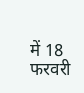में 18 फरवरी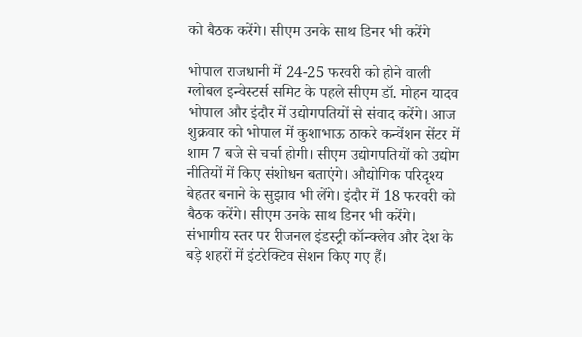को बैठक करेंगे। सीएम उनके साथ डिनर भी करेंगे

भोपाल राजधानी में 24-25 फरवरी को होने वाली ग्लोबल इन्वेस्टर्स समिट के पहले सीएम डॉ. मोहन यादव भोपाल और इंदौर में उद्योगपतियों से संवाद करेंगे। आज शुक्रवार को भोपाल में कुशाभाऊ ठाकरे कन्वेंशन सेंटर में शाम 7 बजे से चर्चा होगी। सीएम उद्योगपतियों को उद्योग नीतियों में किए संशोधन बताएंगे। औद्योगिक परिदृश्य बेहतर बनाने के सुझाव भी लेंगे। इंदौर में 18 फरवरी को बैठक करेंगे। सीएम उनके साथ डिनर भी करेंगे।  संभागीय स्तर पर रीजनल इंडस्ट्री कॉन्क्लेव और देश के बड़े शहरों में इंटरेक्टिव सेशन किए गए हैं।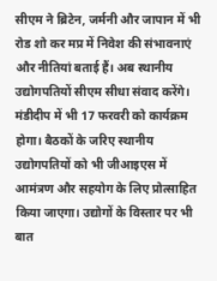सीएम ने ब्रिटेन, जर्मनी और जापान में भी रोड शो कर मप्र में निवेश की संभावनाएं और नीतियां बताई हैं। अब स्थानीय उद्योगपतियों सीएम सीधा संवाद करेंगे। मंडीदीप में भी 17 फरवरी को कार्यक्रम होगा। बैठकों के जरिए स्थानीय उद्योगपतियों को भी जीआइएस में आमंत्रण और सहयोग के लिए प्रोत्साहित किया जाएगा। उद्योगों के विस्तार पर भी बात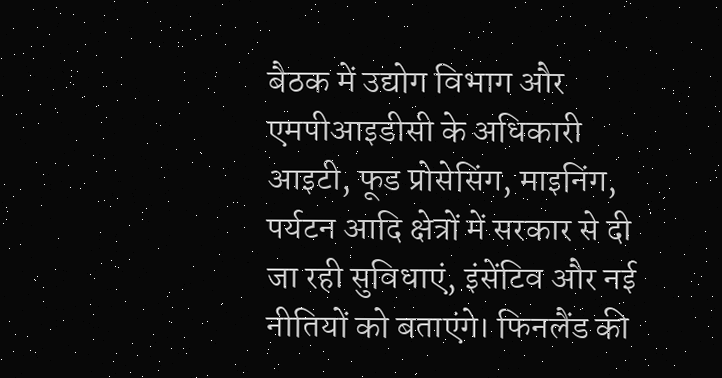बैठक में उद्योग विभाग और एमपीआइडीसी के अधिकारी आइटी, फूड प्रोसेसिंग, माइनिंग, पर्यटन आदि क्षेत्रों में सरकार से दी जा रही सुविधाएं, इंसेंटिव और नई नीतियों को बताएंगे। फिनलैंड की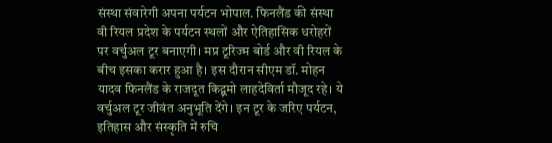संस्था संवारेगी अपना पर्यटन भोपाल. फिनलैंड की संस्था वी रियल प्रदेश के पर्यटन स्थलों और ऐतिहासिक धरोहरों पर वर्चुअल टूर बनाएगी। मप्र टूरिज्म बोर्ड और वी रियल के बीच इसका करार हुआ है। इस दौरान सीएम डॉ. मोहन यादव फिनलैंड के राजदूत किद्ब्रमो लाहदेविर्ता मौजूद रहे। ये वर्चुअल टूर जीवंत अनुभूति देंगे। इन टूर के जरिए पर्यटन, इतिहास और संस्कृति में रुचि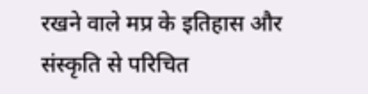रखने वाले मप्र के इतिहास और संस्कृति से परिचित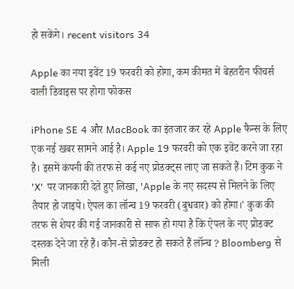हो सकेंगे। recent visitors 34

Apple का नया इवेंट 19 फरवरी को होगा, कम कीमत में बेहतरीन फीचर्स वाली डिवाइस पर होगा फोकस

iPhone SE 4 और MacBook का इंतजार कर रहे Apple फैन्स के लिए एक नई खबर सामने आई है। Apple 19 फरवरी को एक इवेंट करने जा रहा है। इसमें कंपनी की तरफ से कई नए प्रोडक्ट्स लाए जा सकते हैं। टिम कुक ने 'X' पर जानकारी देते हुए लिखा, 'Apple के नए सदस्य से मिलने के लिए तैयार हो जाइये। ऐपल का लॉन्च 19 फरवरी (बुधवार) को होगा।' कुक की तरफ से शेयर की गई जानकारी से साफ हो गया है कि ऐपल के नए प्रोडक्ट दस्तक देने जा रहे हैं। कौन-से प्रोडक्ट हो सकते हैं लॉन्च ? Bloomberg से मिली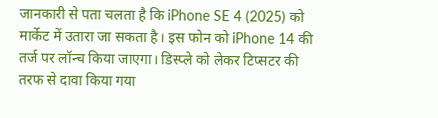जानकारी से पता चलता है कि iPhone SE 4 (2025) को मार्केट में उतारा जा सकता है। इस फोन को iPhone 14 की तर्ज पर लॉन्च किया जाएगा। डिस्प्ले को लेकर टिप्सटर की तरफ से दावा किया गया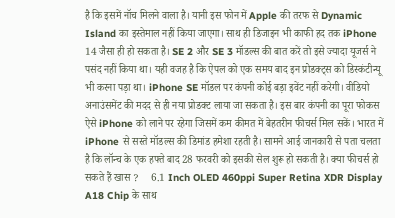है कि इसमें नॉच मिलने वाला है। यानी इस फोन में Apple की तरफ से Dynamic Island का इस्तेमाल नहीं किया जाएगा। साथ ही डिजाइन भी काफी हद तक iPhone 14 जैसा ही हो सकता है। SE 2 और SE 3 मॉडल्स की बात करें तो इसे ज्यादा यूजर्स ने पसंद नहीं किया था। यही वजह है कि ऐपल को एक समय बाद इन प्रोडक्ट्स को डिस्कंटीन्यू भी करना पड़ा था। iPhone SE मॉडल पर कंपनी कोई बड़ा इवेंट नहीं करेगी। वीडियो अनाउंसमेंट की मदद से ही नया प्रोडक्ट लाया जा सकता है। इस बार कंपनी का पूरा फोकस ऐसे iPhone को लाने पर रहेगा जिसमें कम कीमत में बेहतरीन फीचर्स मिल सकें। भारत में iPhone से सस्ते मॉडल्स की डिमांड हमेशा रहती है। सामने आई जानकारी से पता चलता है कि लॉन्च के एक हफ्ते बाद 28 फरवरी को इसकी सेल शुरू हो सकती है। क्या फीचर्स हो सकते हैं खास ?     6.1 Inch OLED 460ppi Super Retina XDR Display     A18 Chip के साथ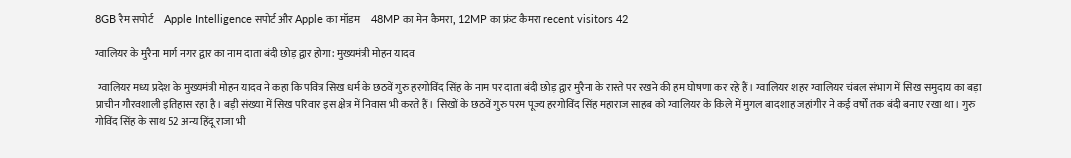8GB रैम सपोर्ट     Apple Intelligence सपोर्ट और Apple का मॉडम     48MP का मेन कैमरा, 12MP का फ्रंट कैमरा recent visitors 42

ग्वालियर के मुरैना मार्ग नगर द्वार का नाम दाता बंदी छोड़ द्वार होगा: मुख्यमंत्री मोहन यादव

 ग्वालियर मध्य प्रदेश के मुख्यमंत्री मोहन यादव ने कहा कि पवित्र सिख धर्म के छठवें गुरु हरगोविंद सिंह के नाम पर दाता बंदी छोड़ द्वार मुरैना के रास्ते पर रखने की हम घोषणा कर रहे हैं। ग्वालियर शहर ग्वालियर चंबल संभाग में सिख समुदाय का बड़ा प्राचीन गौरवशाली इतिहास रहा है। बड़ी संख्या में सिख परिवार इस क्षेत्र में निवास भी करते हैं। सिखों के छठवें गुरु परम पूज्य हरगोविंद सिंह महाराज साहब को ग्वालियर के किले में मुगल बादशाह जहांगीर ने कई वर्षों तक बंदी बनाए रखा था। गुरु गोविंद सिंह के साथ 52 अन्य हिंदू राजा भी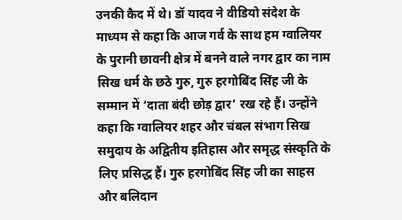उनकी कैद में थे। डॉ यादव ने वीडियो संदेश के माध्यम से कहा कि आज गर्व के साथ हम ग्वालियर के पुरानी छावनी क्षेत्र में बनने वाले नगर द्वार का नाम सिख धर्म के छठे गुरु, गुरु हरगोबिंद सिंह जी के सम्मान में ‘दाता बंदी छोड़ द्वार’ रख रहे हैं। उन्होंने कहा कि ग्वालियर शहर और चंबल संभाग सिख समुदाय के अद्वितीय इतिहास और समृद्ध संस्कृति के लिए प्रसिद्ध हैं। गुरु हरगोबिंद सिंह जी का साहस और बलिदान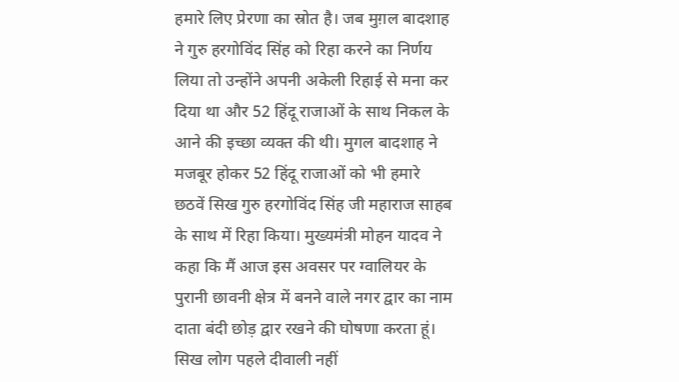हमारे लिए प्रेरणा का स्रोत है। जब मुग़ल बादशाह ने गुरु हरगोविंद सिंह को रिहा करने का निर्णय लिया तो उन्होंने अपनी अकेली रिहाई से मना कर दिया था और 52 हिंदू राजाओं के साथ निकल के आने की इच्छा व्यक्त की थी। मुगल बादशाह ने मजबूर होकर 52 हिंदू राजाओं को भी हमारे छठवें सिख गुरु हरगोविंद सिंह जी महाराज साहब के साथ में रिहा किया। मुख्यमंत्री मोहन यादव ने कहा कि मैं आज इस अवसर पर ग्वालियर के पुरानी छावनी क्षेत्र में बनने वाले नगर द्वार का नाम दाता बंदी छोड़ द्वार रखने की घोषणा करता हूं। सिख लोग पहले दीवाली नहीं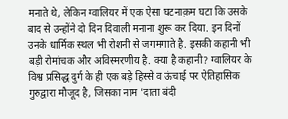मनाते थे, लेकिन ग्वालियर में एक ऐसा घटनाक़म घटा कि उसके बाद से उन्होंने दो दिन दिवाली मनाना शुरू कर दिया. इन दिनों उनके धार्मिक स्थल भी रोशनी से जगमगाते है. इसकी कहानी भी बड़ी रोमांचक और अविस्मरणीय है. क्या है कहानी? ग्वालियर के विश्व प्रसिद्ध दुर्ग के ही एक बड़े हिस्से व ऊंचाई पर ऐतिहासिक गुरुद्वारा मौजूद है, जिसका नाम 'दाता बंदी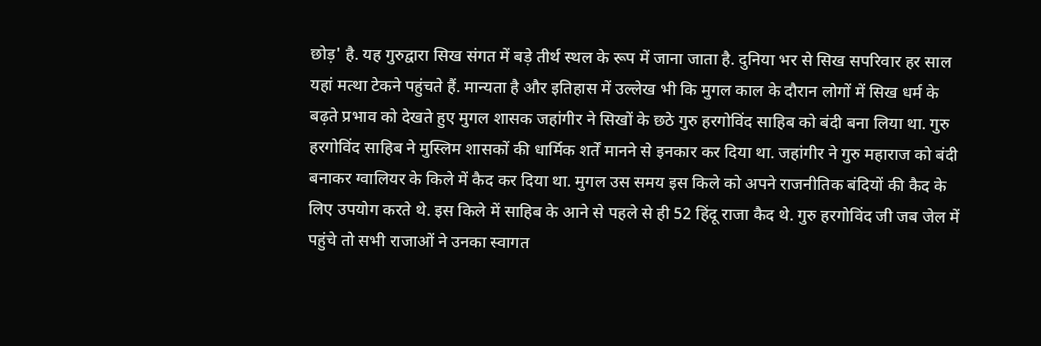छोड़' है. यह गुरुद्वारा सिख संगत में बड़े तीर्थ स्थल के रूप में जाना जाता है. दुनिया भर से सिख सपरिवार हर साल यहां मत्था टेकने पहुंचते हैं. मान्यता है और इतिहास में उल्लेख भी कि मुगल काल के दौरान लोगों में सिख धर्म के बढ़ते प्रभाव को देखते हुए मुगल शासक जहांगीर ने सिखों के छठे गुरु हरगोविंद साहिब को बंदी बना लिया था. गुरु हरगोविंद साहिब ने मुस्लिम शासकों की धार्मिक शर्तें मानने से इनकार कर दिया था. जहांगीर ने गुरु महाराज को बंदी बनाकर ग्वालियर के किले में कैद कर दिया था. मुगल उस समय इस किले को अपने राजनीतिक बंदियों की कैद के लिए उपयोग करते थे. इस किले में साहिब के आने से पहले से ही 52 हिंदू राजा कैद थे. गुरु हरगोविंद जी जब जेल में पहुंचे तो सभी राजाओं ने उनका स्वागत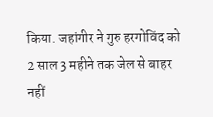किया. जहांगीर ने गुरु हरगोविंद को 2 साल 3 महीने तक जेल से बाहर नहीं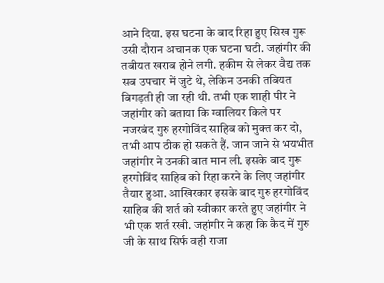आने दिया. इस घटना के बाद रिहा हुए सिख गुरू उसी दौरान अचानक एक घटना घटी. जहांगीर की तबीयत खराब होने लगी. हकीम से लेकर वैद्य तक सब उपचार में जुटे थे, लेकिन उनकी तबियत बिगड़ती ही जा रही थी. तभी एक शाही पीर ने जहांगीर को बताया कि ग्वालियर किले पर नजरबंद गुरु हरगोविंद साहिब को मुक्त कर दो, तभी आप ठीक हो सकते हैं. जान जाने से भयभीत जहांगीर ने उनकी बात मान ली. इसके बाद गुरू हरगोविंद साहिब को रिहा करने के लिए जहांगीर तैयार हुआ. आखिरकार इसके बाद गुरु हरगोविंद साहिब की शर्त को स्वीकार करते हुए जहांगीर ने भी एक शर्त रखी. जहांगीर ने कहा कि कैद में गुरु जी के साथ सिर्फ वही राजा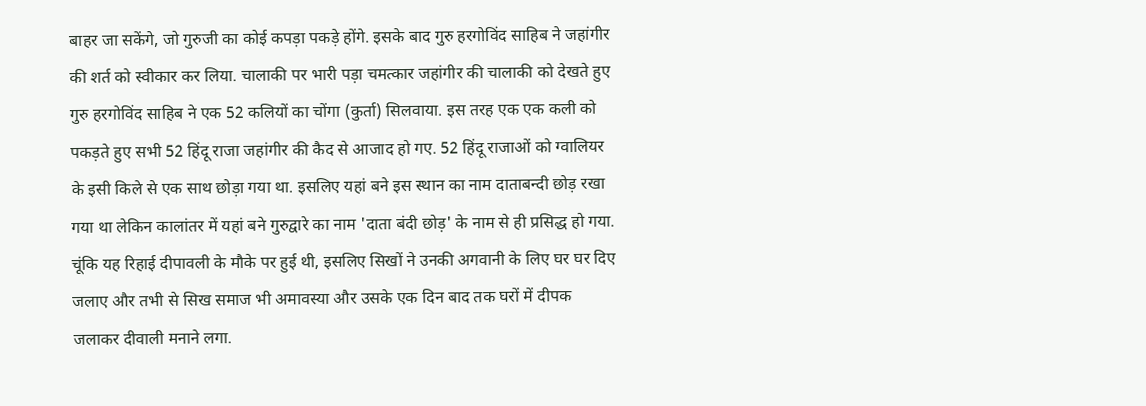बाहर जा सकेंगे, जो गुरुजी का कोई कपड़ा पकड़े होंगे. इसके बाद गुरु हरगोविंद साहिब ने जहांगीर की शर्त को स्वीकार कर लिया. चालाकी पर भारी पड़ा चमत्कार जहांगीर की चालाकी को देखते हुए गुरु हरगोविंद साहिब ने एक 52 कलियों का चोंगा (कुर्ता) सिलवाया. इस तरह एक एक कली को पकड़ते हुए सभी 52 हिंदू राजा जहांगीर की कैद से आजाद हो गए. 52 हिंदू राजाओं को ग्वालियर के इसी किले से एक साथ छोड़ा गया था. इसलिए यहां बने इस स्थान का नाम दाताबन्दी छोड़ रखा गया था लेकिन कालांतर में यहां बने गुरुद्वारे का नाम 'दाता बंदी छोड़' के नाम से ही प्रसिद्ध हो गया. चूंकि यह रिहाई दीपावली के मौके पर हुई थी, इसलिए सिखों ने उनकी अगवानी के लिए घर घर दिए जलाए और तभी से सिख समाज भी अमावस्या और उसके एक दिन बाद तक घरों में दीपक जलाकर दीवाली मनाने लगा.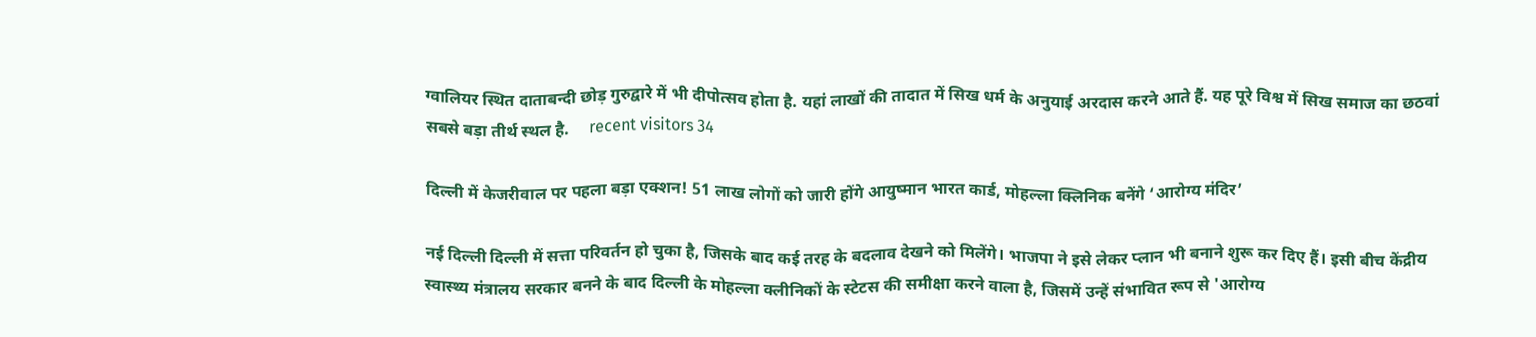ग्वालियर स्थित दाताबन्दी छोड़ गुरुद्वारे में भी दीपोत्सव होता है. यहां लाखों की तादात में सिख धर्म के अनुयाई अरदास करने आते हैं. यह पूरे विश्व में सिख समाज का छठवां सबसे बड़ा तीर्थ स्थल है.     recent visitors 34

दिल्ली में केजरीवाल पर पहला बड़ा एक्शन! 51 लाख लोगों को जारी होंगे आयुष्मान भारत कार्ड, मोहल्ला क्लिनिक बनेंगे ‘आरोग्य मंदिर’

नई दिल्ली दिल्ली में सत्ता परिवर्तन हो चुका है, जिसके बाद कई तरह के बदलाव देखने को मिलेंगे। भाजपा ने इसे लेकर प्लान भी बनाने शुरू कर दिए हैं। इसी बीच केंद्रीय स्वास्थ्य मंत्रालय सरकार बनने के बाद दिल्ली के मोहल्ला क्लीनिकों के स्टेटस की समीक्षा करने वाला है, जिसमें उन्हें संभावित रूप से 'आरोग्य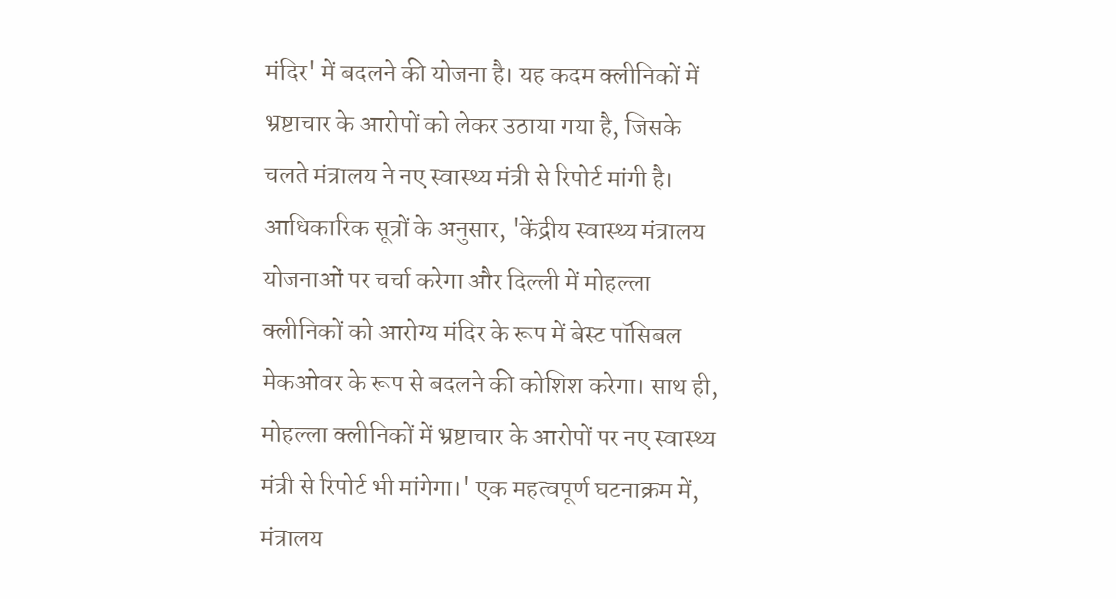मंदिर' में बदलने की योजना है। यह कदम क्लीनिकों में भ्रष्टाचार के आरोपों को लेकर उठाया गया है, जिसके चलते मंत्रालय ने नए स्वास्थ्य मंत्री से रिपोर्ट मांगी है। आधिकारिक सूत्रों के अनुसार, 'केंद्रीय स्वास्थ्य मंत्रालय योजनाओं पर चर्चा करेगा और दिल्ली में मोहल्ला क्लीनिकों को आरोग्य मंदिर के रूप में बेस्ट पॉसिबल मेकओवर के रूप से बदलने की कोशिश करेगा। साथ ही, मोहल्ला क्लीनिकों में भ्रष्टाचार के आरोपों पर नए स्वास्थ्य मंत्री से रिपोर्ट भी मांगेगा।' एक महत्वपूर्ण घटनाक्रम में, मंत्रालय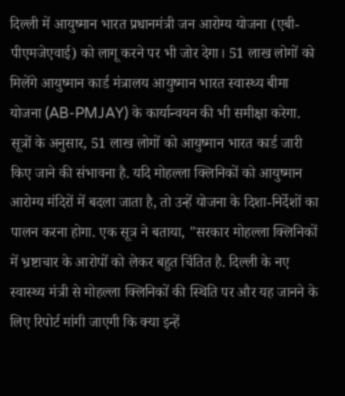दिल्ली में आयुष्मान भारत प्रधानमंत्री जन आरोग्य योजना (एबी-पीएमजेएवाई) को लागू करने पर भी जोर देगा। 51 लाख लोगों को मिलेंगे आयुष्मान कार्ड मंत्रालय आयुष्मान भारत स्वास्थ्य बीमा योजना (AB-PMJAY) के कार्यान्वयन की भी समीक्षा करेगा. सूत्रों के अनुसार, 51 लाख लोगों को आयुष्मान भारत कार्ड जारी किए जाने की संभावना है. यदि मोहल्ला क्लिनिकों को आयुष्मान आरोग्य मंदिरों में बदला जाता है, तो उन्हें योजना के दिशा-निर्देशों का पालन करना होगा. एक सूत्र ने बताया, "सरकार मोहल्ला क्लिनिकों में भ्रष्टाचार के आरोपों को लेकर बहुत चिंतित है. दिल्ली के नए स्वास्थ्य मंत्री से मोहल्ला क्लिनिकों की स्थिति पर और यह जानने के लिए रिपोर्ट मांगी जाएगी कि क्या इन्हें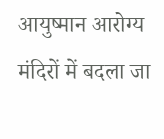आयुष्मान आरोग्य मंदिरों में बदला जा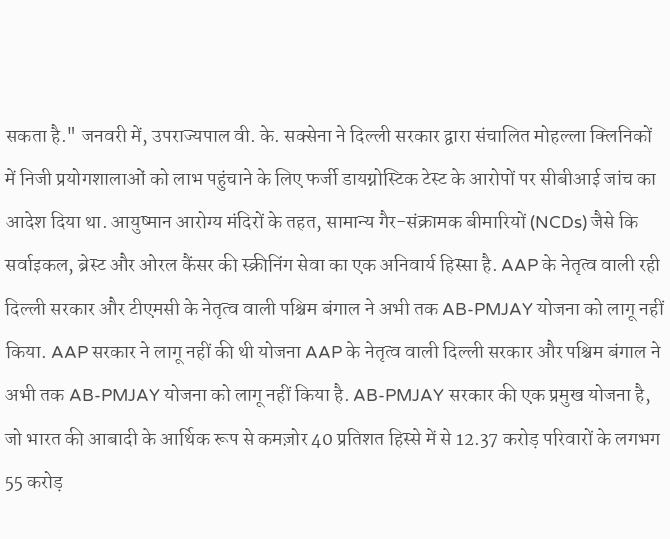सकता है." जनवरी में, उपराज्यपाल वी. के. सक्सेना ने दिल्ली सरकार द्वारा संचालित मोहल्ला क्लिनिकों में निजी प्रयोगशालाओं को लाभ पहुंचाने के लिए फर्जी डायग्नोस्टिक टेस्ट के आरोपों पर सीबीआई जांच का आदेश दिया था. आयुष्मान आरोग्य मंदिरों के तहत, सामान्य गैर-संक्रामक बीमारियों (NCDs) जैसे कि सर्वाइकल, ब्रेस्ट और ओरल कैंसर की स्क्रीनिंग सेवा का एक अनिवार्य हिस्सा है. AAP के नेतृत्व वाली रही दिल्ली सरकार और टीएमसी के नेतृत्व वाली पश्चिम बंगाल ने अभी तक AB-PMJAY योजना को लागू नहीं किया. AAP सरकार ने लागू नहीं की थी योजना AAP के नेतृत्व वाली दिल्ली सरकार और पश्चिम बंगाल ने अभी तक AB-PMJAY योजना को लागू नहीं किया है. AB-PMJAY सरकार की एक प्रमुख योजना है, जो भारत की आबादी के आर्थिक रूप से कमज़ोर 40 प्रतिशत हिस्से में से 12.37 करोड़ परिवारों के लगभग 55 करोड़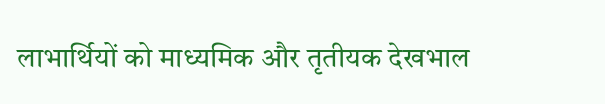लाभार्थियों को माध्यमिक और तृतीयक देखभाल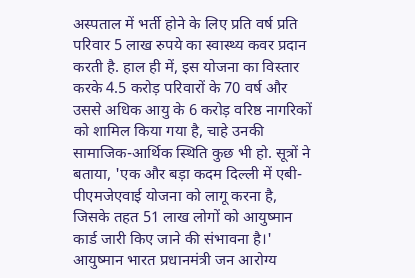अस्पताल में भर्ती होने के लिए प्रति वर्ष प्रति परिवार 5 लाख रुपये का स्वास्थ्य कवर प्रदान करती है. हाल ही में, इस योजना का विस्तार करके 4.5 करोड़ परिवारों के 70 वर्ष और उससे अधिक आयु के 6 करोड़ वरिष्ठ नागरिकों को शामिल किया गया है, चाहे उनकी सामाजिक-आर्थिक स्थिति कुछ भी हो. सूत्रों ने बताया, 'एक और बड़ा कदम दिल्ली में एबी-पीएमजेएवाई योजना को लागू करना है, जिसके तहत 51 लाख लोगों को आयुष्मान कार्ड जारी किए जाने की संभावना है।' आयुष्मान भारत प्रधानमंत्री जन आरोग्य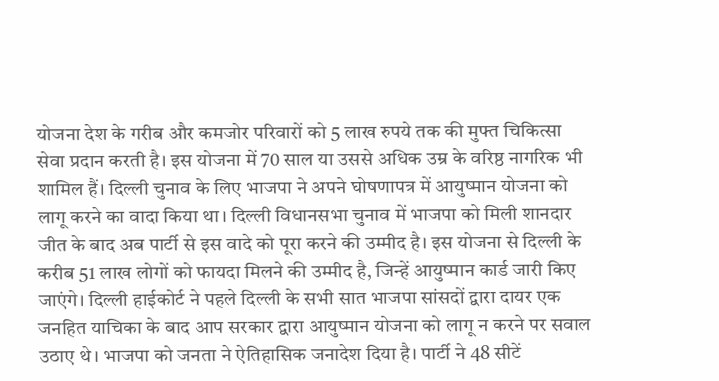योजना देश के गरीब और कमजोर परिवारों को 5 लाख रुपये तक की मुफ्त चिकित्सा सेवा प्रदान करती है। इस योजना में 70 साल या उससे अधिक उम्र के वरिष्ठ नागरिक भी शामिल हैं। दिल्ली चुनाव के लिए भाजपा ने अपने घोषणापत्र में आयुष्मान योजना को लागू करने का वादा किया था। दिल्ली विधानसभा चुनाव में भाजपा को मिली शानदार जीत के बाद अब पार्टी से इस वादे को पूरा करने की उम्मीद है। इस योजना से दिल्ली के करीब 51 लाख लोगों को फायदा मिलने की उम्मीद है, जिन्हें आयुष्मान कार्ड जारी किए जाएंगे। दिल्ली हाईकोर्ट ने पहले दिल्ली के सभी सात भाजपा सांसदों द्वारा दायर एक जनहित याचिका के बाद आप सरकार द्वारा आयुष्मान योजना को लागू न करने पर सवाल उठाए थे। भाजपा को जनता ने ऐतिहासिक जनादेश दिया है। पार्टी ने 48 सीटें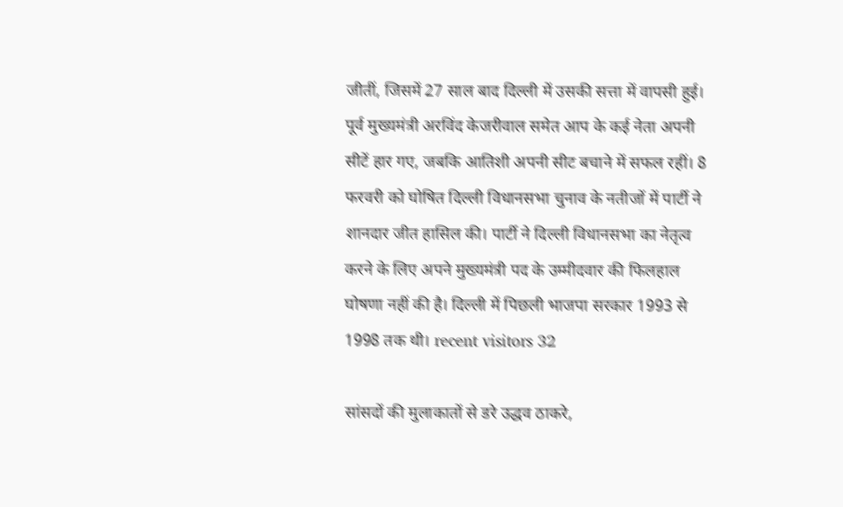जीतीं, जिसमें 27 साल बाद दिल्ली में उसकी सत्ता में वापसी हुई। पूर्व मुख्यमंत्री अरविंद केजरीवाल समेत आप के कई नेता अपनी सीटें हार गए, जबकि आतिशी अपनी सीट बचाने में सफल रहीं। 8 फरवरी को घोषित दिल्ली विधानसभा चुनाव के नतीजों में पार्टी ने शानदार जीत हासिल की। पार्टी ने दिल्ली विधानसभा का नेतृत्व करने के लिए अपने मुख्यमंत्री पद के उम्मीदवार की फिलहाल घोषणा नहीं की है। दिल्ली में पिछली भाजपा सरकार 1993 से 1998 तक थी। recent visitors 32

सांसदों की मुलाकातों से डरे उद्धव ठाकरे,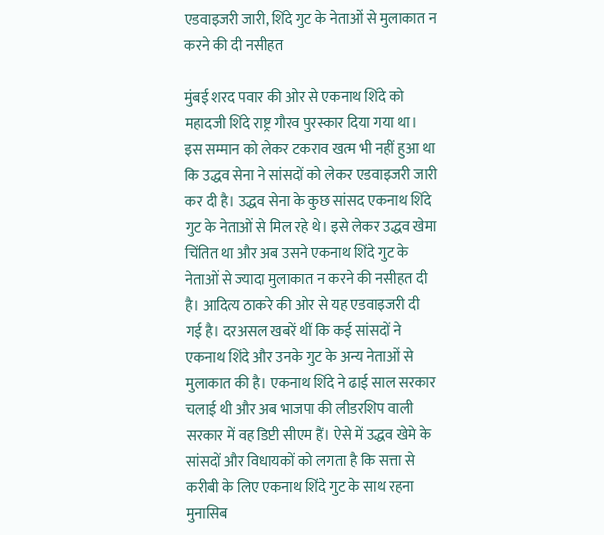एडवाइजरी जारी, शिंदे गुट के नेताओं से मुलाकात न करने की दी नसीहत

मुंबई शरद पवार की ओर से एकनाथ शिंदे को महादजी शिंदे राष्ट्र गौरव पुरस्कार दिया गया था। इस सम्मान को लेकर टकराव खत्म भी नहीं हुआ था कि उद्धव सेना ने सांसदों को लेकर एडवाइजरी जारी कर दी है। उद्धव सेना के कुछ सांसद एकनाथ शिंदे गुट के नेताओं से मिल रहे थे। इसे लेकर उद्धव खेमा चिंतित था और अब उसने एकनाथ शिंदे गुट के नेताओं से ज्यादा मुलाकात न करने की नसीहत दी है। आदित्य ठाकरे की ओर से यह एडवाइजरी दी गई है। दरअसल खबरें थीं कि कई सांसदों ने एकनाथ शिंदे और उनके गुट के अन्य नेताओं से मुलाकात की है। एकनाथ शिंदे ने ढाई साल सरकार चलाई थी और अब भाजपा की लीडरशिप वाली सरकार में वह डिप्टी सीएम हैं। ऐसे में उद्धव खेमे के सांसदों और विधायकों को लगता है कि सत्ता से करीबी के लिए एकनाथ शिंदे गुट के साथ रहना मुनासिब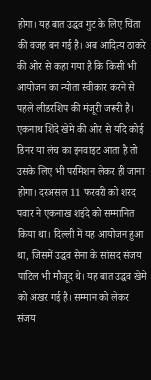होगा। यह बात उद्धव गुट के लिए चिंता की वजह बन गई है। अब आदित्य ठाकरे की ओर से कहा गया है कि किसी भी आयोजन का न्योता स्वीकार करने से पहले लीडरशिप की मंजूरी जरूरी है। एकनाथ शिंदे खेमे की ओर से यदि कोई डिनर या लंच का इनवाइट आता है तो उसके लिए भी परमिशन लेकर ही जाना होगा। दरअसल 11 फरवरी को शरद पवार ने एकनाख शइंदे को सम्मानित किया था। दिल्ली में यह आयोजन हुआ था, जिसमें उद्धव सेना के सांसद संजय पाटिल भी मौजूद थे। यह बात उद्धव खेमे को अखर गई है। सम्मान को लेकर संजय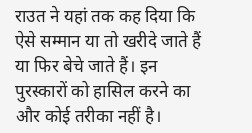राउत ने यहां तक कह दिया कि ऐसे सम्मान या तो खरीदे जाते हैं या फिर बेचे जाते हैं। इन पुरस्कारों को हासिल करने का और कोई तरीका नहीं है।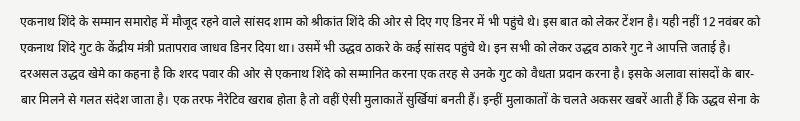एकनाथ शिंदे के सम्मान समारोह में मौजूद रहने वाले सांसद शाम को श्रीकांत शिंदे की ओर से दिए गए डिनर में भी पहुंचे थे। इस बात को लेकर टेंशन है। यही नहीं 12 नवंबर को एकनाथ शिंदे गुट के केंद्रीय मंत्री प्रतापराव जाधव डिनर दिया था। उसमें भी उद्धव ठाकरे के कई सांसद पहुंचे थे। इन सभी को लेकर उद्धव ठाकरे गुट ने आपत्ति जताई है। दरअसल उद्धव खेमे का कहना है कि शरद पवार की ओर से एकनाथ शिंदे को सम्मानित करना एक तरह से उनके गुट को वैधता प्रदान करना है। इसके अलावा सांसदों के बार-बार मिलने से गलत संदेश जाता है। एक तरफ नैरेटिव खराब होता है तो वहीं ऐसी मुलाकातें सुर्खियां बनती हैं। इन्हीं मुलाकातों के चलते अकसर खबरें आती हैं कि उद्धव सेना के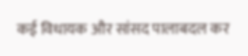कई विधायक और सांसद पालाबदल कर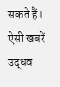सकते हैं। ऐसी खबरें उद्धव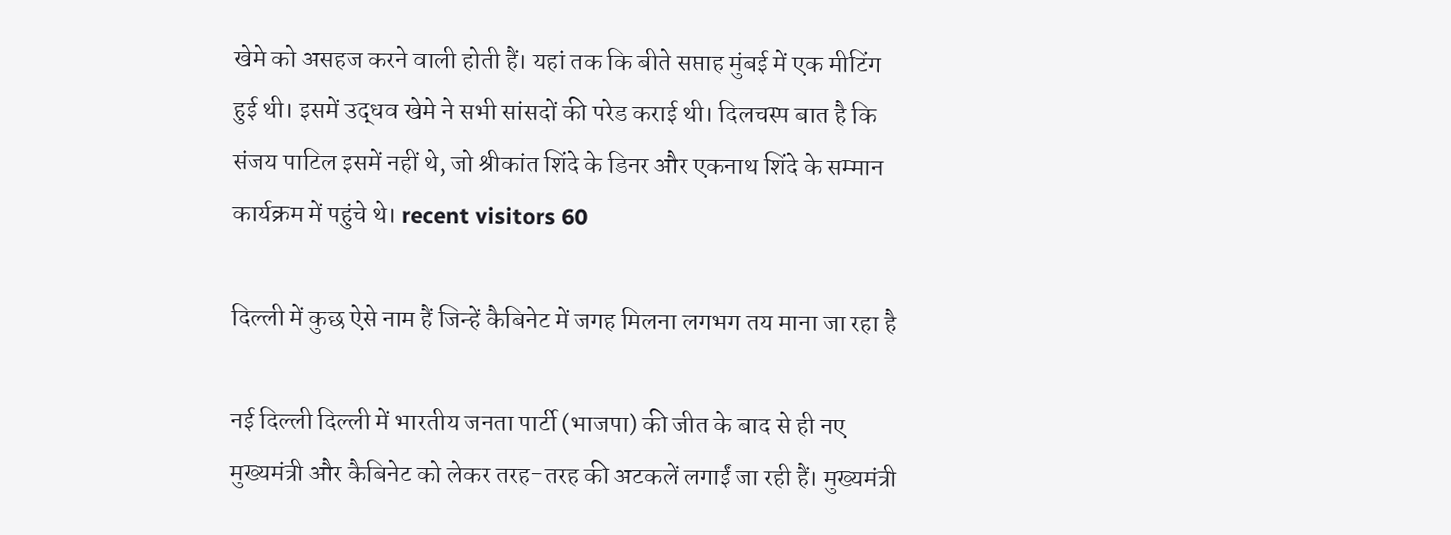खेमे को असहज करने वाली होती हैं। यहां तक कि बीते सप्ताह मुंबई में एक मीटिंग हुई थी। इसमें उद्धव खेमे ने सभी सांसदों की परेड कराई थी। दिलचस्प बात है कि संजय पाटिल इसमें नहीं थे, जो श्रीकांत शिंदे के डिनर और एकनाथ शिंदे के सम्मान कार्यक्रम में पहुंचे थे। recent visitors 60

दिल्ली में कुछ ऐसे नाम हैं जिन्हें कैबिनेट में जगह मिलना लगभग तय माना जा रहा है

नई दिल्ली दिल्ली में भारतीय जनता पार्टी (भाजपा) की जीत के बाद से ही नए मुख्यमंत्री और कैबिनेट को लेकर तरह-तरह की अटकलें लगाईं जा रही हैं। मुख्यमंत्री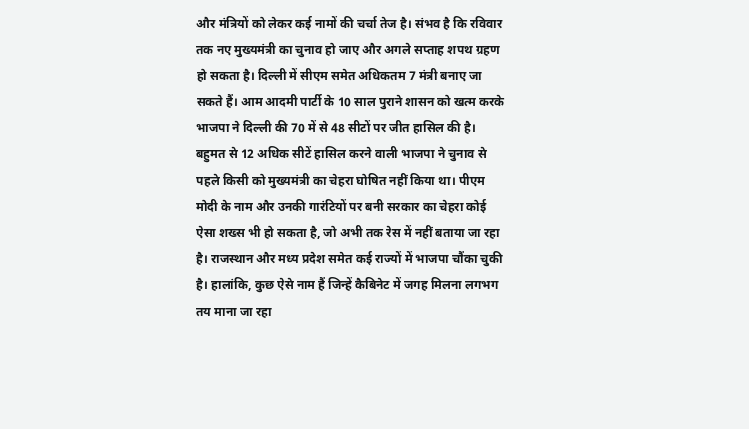और मंत्रियों को लेकर कई नामों की चर्चा तेज है। संभव है कि रविवार तक नए मुख्यमंत्री का चुनाव हो जाए और अगले सप्ताह शपथ ग्रहण हो सकता है। दिल्ली में सीएम समेत अधिकतम 7 मंत्री बनाए जा सकते हैं। आम आदमी पार्टी के 10 साल पुराने शासन को खत्म करके भाजपा ने दिल्ली की 70 में से 48 सीटों पर जीत हासिल की है। बहुमत से 12 अधिक सीटें हासिल करने वाली भाजपा ने चुनाव से पहले किसी को मुख्यमंत्री का चेहरा घोषित नहीं किया था। पीएम मोदी के नाम और उनकी गारंटियों पर बनी सरकार का चेहरा कोई ऐसा शख्स भी हो सकता है, जो अभी तक रेस में नहीं बताया जा रहा है। राजस्थान और मध्य प्रदेश समेत कई राज्यों में भाजपा चौंका चुकी है। हालांकि, कुछ ऐसे नाम हैं जिन्हें कैबिनेट में जगह मिलना लगभग तय माना जा रहा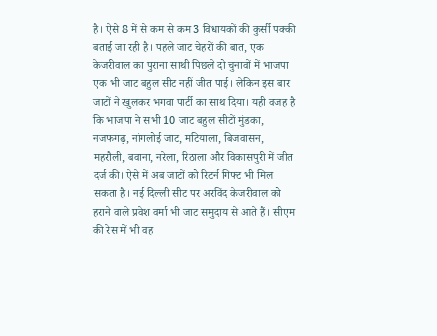है। ऐसे 8 में से कम से कम 3 विधायकों की कुर्सी पक्की बताई जा रही है। पहले जाट चेहरों की बात, एक केजरीवाल का पुराना साथी पिछले दो चुनावों में भाजपा एक भी जाट बहुल सीट नहीं जीत पाई। लेकिन इस बार जाटों ने खुलकर भगवा पार्टी का साथ दिया। यही वजह है कि भाजपा ने सभी 10 जाट बहुल सीटों मुंडका, नजफगढ़, नांगलोई जाट, मटियाला, बिजवासन, महरौली, बवाना, नरेला, रिठाला और विकासपुरी में जीत दर्ज की। ऐसे में अब जाटों को रिटर्न गिफ्ट भी मिल सकता है। नई दिल्ली सीट पर अरविंद केजरीवाल को हराने वाले प्रवेश वर्मा भी जाट समुदाय से आते हैं। सीएम की रेस में भी वह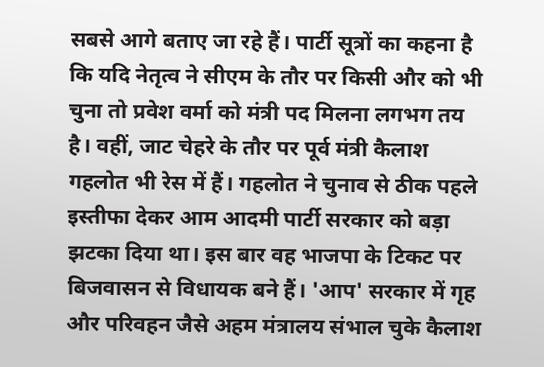सबसे आगे बताए जा रहे हैं। पार्टी सूत्रों का कहना है कि यदि नेतृत्व ने सीएम के तौर पर किसी और को भी चुना तो प्रवेश वर्मा को मंत्री पद मिलना लगभग तय है। वहीं, जाट चेहरे के तौर पर पूर्व मंत्री कैलाश गहलोत भी रेस में हैं। गहलोत ने चुनाव से ठीक पहले इस्तीफा देकर आम आदमी पार्टी सरकार को बड़ा झटका दिया था। इस बार वह भाजपा के टिकट पर बिजवासन से विधायक बने हैं। 'आप' सरकार में गृह और परिवहन जैसे अहम मंत्रालय संभाल चुके कैलाश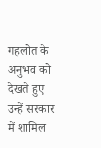गहलोत के अनुभव को देखते हुए उन्हें सरकार में शामिल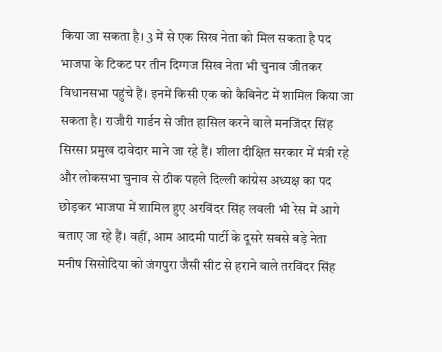किया जा सकता है। 3 में से एक सिख नेता को मिल सकता है पद भाजपा के टिकट पर तीन दिग्गज सिख नेता भी चुनाव जीतकर विधानसभा पहुंचे हैं। इनमें किसी एक को कैबिनेट में शामिल किया जा सकता है। राजौरी गार्डन से जीत हासिल करने वाले मनजिंदर सिंह सिरसा प्रमुख दावेदार माने जा रहे हैं। शीला दीक्षित सरकार में मंत्री रहे और लोकसभा चुनाव से ठीक पहले दिल्ली कांग्रेस अध्यक्ष का पद छोड़कर भाजपा में शामिल हुए अरविंदर सिंह लवली भी रेस में आगे बताए जा रहे हैं। वहीं, आम आदमी पार्टी के दूसरे सबसे बड़े नेता मनीष सिसोदिया को जंगपुरा जैसी सीट से हराने वाले तरविंदर सिंह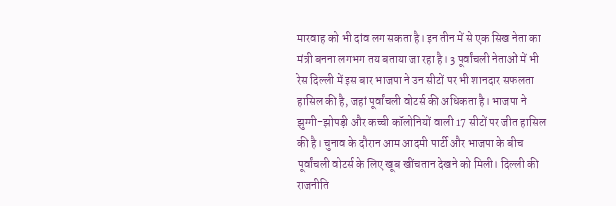मारवाह को भी दांव लग सकता है। इन तीन में से एक सिख नेता का मंत्री बनना लगभग तय बताया जा रहा है। 3 पूर्वांचली नेताओं में भी रेस दिल्ली में इस बार भाजपा ने उन सीटों पर भी शानदार सफलता हासिल की है, जहां पूर्वांचली वोटर्स की अधिकता है। भाजपा ने झुग्गी-झोपड़ी और कच्ची कॉलोनियों वाली 17 सीटों पर जीत हासिल की है। चुनाव के दौरान आम आदमी पार्टी और भाजपा के बीच पूर्वांचली वोटर्स के लिए खूब खींचतान देखने को मिली। दिल्ली की राजनीति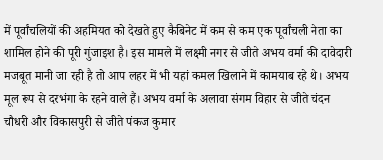में पूर्वांचलियों की अहमियत को देखते हुए कैबिनेट में कम से कम एक पूर्वांचली नेता का शामिल होने की पूरी गुंजाइश है। इस मामले में लक्ष्मी नगर से जीते अभय वर्मा की दावेदारी मजबूत मानी जा रही है तो आप लहर में भी यहां कमल खिलाने में कामयाब रहे थे। अभय मूल रूप से दरभंगा के रहने वाले हैं। अभय वर्मा के अलावा संगम विहार से जीते चंदन चौधरी और विकासपुरी से जीते पंकज कुमार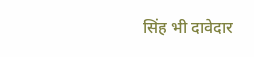सिंह भी दावेदार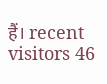हैं। recent visitors 46